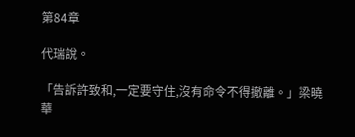第84章

代瑞說。

「告訴許致和,一定要守住,沒有命令不得撤離。」梁曉華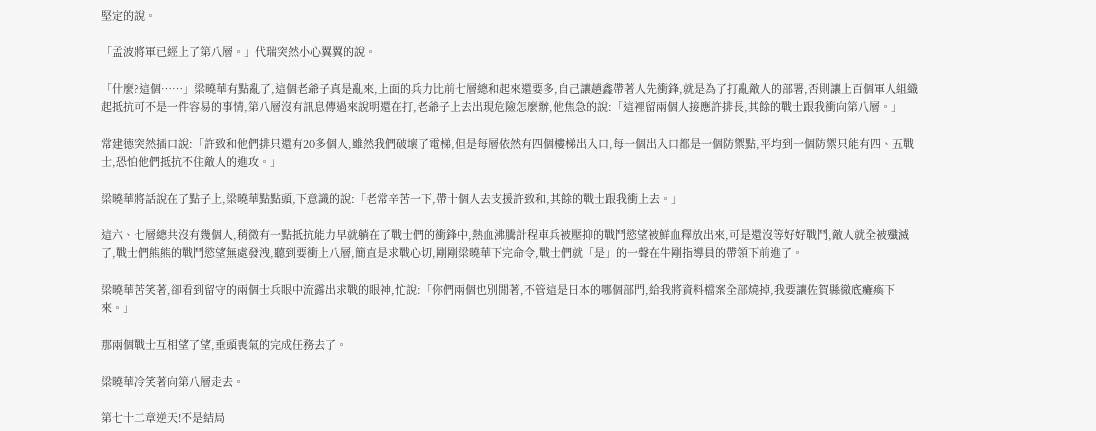堅定的說。

「孟波將軍已經上了第八層。」代瑞突然小心翼翼的說。

「什麼?這個……」梁曉華有點亂了,這個老爺子真是亂來,上面的兵力比前七層總和起來還要多,自己讓趙鑫帶著人先衝鋒,就是為了打亂敵人的部署,否則讓上百個軍人組織起抵抗可不是一件容易的事情,第八層沒有訊息傳過來說明還在打,老爺子上去出現危險怎麼辦,他焦急的說:「這裡留兩個人接應許排長,其餘的戰士跟我衝向第八層。」

常建德突然插口說:「許致和他們排只還有20多個人,雖然我們破壞了電梯,但是每層依然有四個樓梯出入口,每一個出入口都是一個防禦點,平均到一個防禦只能有四、五戰士,恐怕他們抵抗不住敵人的進攻。」

梁曉華將話說在了點子上,梁曉華點點頭,下意識的說:「老常辛苦一下,帶十個人去支援許致和,其餘的戰士跟我衝上去。」

這六、七層總共沒有幾個人,稍微有一點抵抗能力早就躺在了戰士們的衝鋒中,熱血沸騰計程車兵被壓抑的戰鬥慾望被鮮血釋放出來,可是還沒等好好戰鬥,敵人就全被殲滅了,戰士們熊熊的戰鬥慾望無處發洩,聽到要衝上八層,簡直是求戰心切,剛剛梁曉華下完命令,戰士們就「是」的一聲在牛剛指導員的帶領下前進了。

梁曉華苦笑著,卻看到留守的兩個士兵眼中流露出求戰的眼神,忙說:「你們兩個也別閒著,不管這是日本的哪個部門,給我將資料檔案全部燒掉,我要讓佐賀縣徹底癱瘓下來。」

那兩個戰士互相望了望,垂頭喪氣的完成任務去了。

梁曉華冷笑著向第八層走去。

第七十二章逆天!不是結局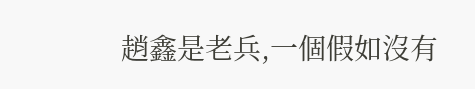趙鑫是老兵,一個假如沒有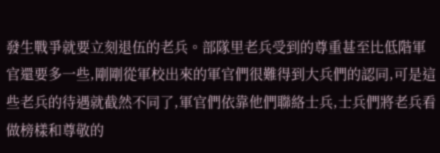發生戰爭就要立刻退伍的老兵。部隊里老兵受到的尊重甚至比低階軍官還要多一些,剛剛從軍校出來的軍官們很難得到大兵們的認同,可是這些老兵的待遇就截然不同了,軍官們依靠他們聯絡士兵,士兵們將老兵看做榜樣和尊敬的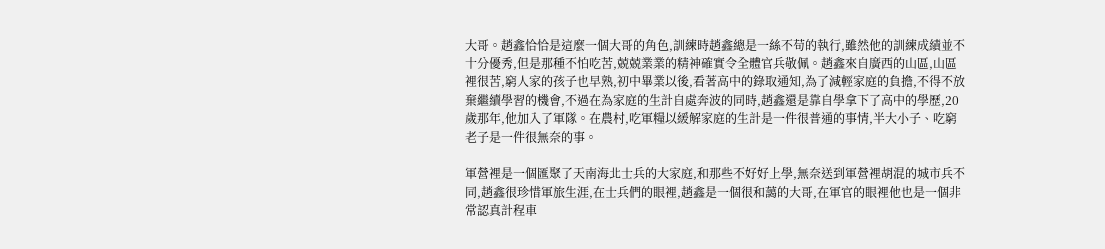大哥。趙鑫恰恰是這麼一個大哥的角色,訓練時趙鑫總是一絲不苟的執行,雖然他的訓練成績並不十分優秀,但是那種不怕吃苦,兢兢業業的精神確實令全體官兵敬佩。趙鑫來自廣西的山區,山區裡很苦,窮人家的孩子也早熟,初中畢業以後,看著高中的錄取通知,為了減輕家庭的負擔,不得不放棄繼續學習的機會,不過在為家庭的生計自處奔波的同時,趙鑫還是靠自學拿下了高中的學歷,20歲那年,他加入了軍隊。在農村,吃軍糧以緩解家庭的生計是一件很普通的事情,半大小子、吃窮老子是一件很無奈的事。

軍營裡是一個匯聚了天南海北士兵的大家庭,和那些不好好上學,無奈送到軍營裡胡混的城市兵不同,趙鑫很珍惜軍旅生涯,在士兵們的眼裡,趙鑫是一個很和藹的大哥,在軍官的眼裡他也是一個非常認真計程車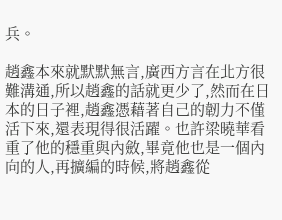兵。

趙鑫本來就默默無言,廣西方言在北方很難溝通,所以趙鑫的話就更少了,然而在日本的日子裡,趙鑫憑藉著自己的韌力不僅活下來,還表現得很活躍。也許梁曉華看重了他的穩重與內斂,畢竟他也是一個內向的人,再擴編的時候,將趙鑫從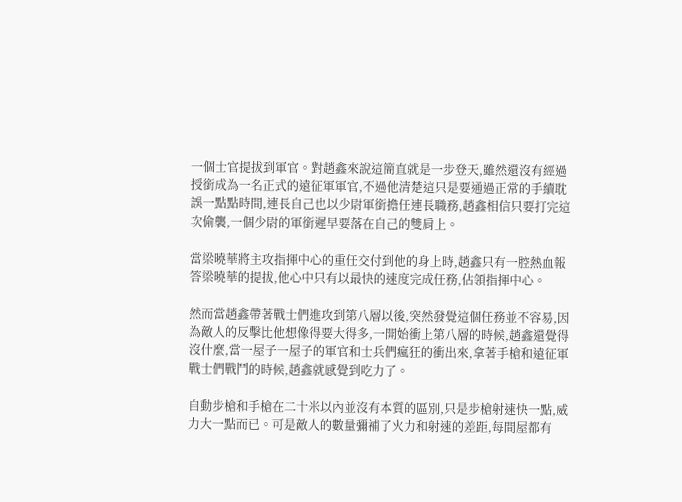一個士官提拔到軍官。對趙鑫來說這簡直就是一步登天,雖然還沒有經過授銜成為一名正式的遠征軍軍官,不過他清楚這只是要通過正常的手續耽誤一點點時間,連長自己也以少尉軍銜擔任連長職務,趙鑫相信只要打完這次偷襲,一個少尉的軍銜遲早要落在自己的雙肩上。

當梁曉華將主攻指揮中心的重任交付到他的身上時,趙鑫只有一腔熱血報答梁曉華的提拔,他心中只有以最快的速度完成任務,佔領指揮中心。

然而當趙鑫帶著戰士們進攻到第八層以後,突然發覺這個任務並不容易,因為敵人的反擊比他想像得要大得多,一開始衝上第八層的時候,趙鑫還覺得沒什麼,當一屋子一屋子的軍官和士兵們瘋狂的衝出來,拿著手槍和遠征軍戰士們戰鬥的時候,趙鑫就感覺到吃力了。

自動步槍和手槍在二十米以內並沒有本質的區別,只是步槍射速快一點,威力大一點而已。可是敵人的數量彌補了火力和射速的差距,每間屋都有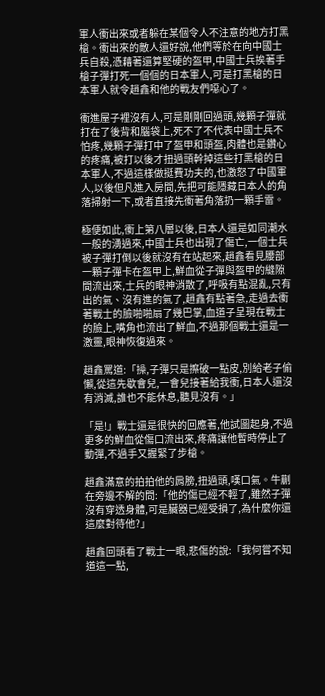軍人衝出來或者躲在某個令人不注意的地方打黑槍。衝出來的敵人還好說,他們等於在向中國士兵自殺,憑藉著還算堅硬的盔甲,中國士兵挨著手槍子彈打死一個個的日本軍人,可是打黑槍的日本軍人就令趙鑫和他的戰友們噁心了。

衝進屋子裡沒有人,可是剛剛回過頭,幾顆子彈就打在了後背和腦袋上,死不了不代表中國士兵不怕疼,幾顆子彈打中了盔甲和頭盔,肉體也是鑽心的疼痛,被打以後才扭過頭幹掉這些打黑槍的日本軍人,不過這樣做挺費功夫的,也激怒了中國軍人,以後但凡進入房間,先把可能隱藏日本人的角落掃射一下,或者直接先衝著角落扔一顆手雷。

極便如此,衝上第八層以後,日本人還是如同潮水一般的湧過來,中國士兵也出現了傷亡,一個士兵被子彈打倒以後就沒有在站起來,趙鑫看見腰部一顆子彈卡在盔甲上,鮮血從子彈與盔甲的縫隙間流出來,士兵的眼神消散了,呼吸有點混亂,只有出的氣、沒有進的氣了,趙鑫有點著急,走過去衝著戰士的臉啪啪扇了幾巴掌,血道子呈現在戰士的臉上,嘴角也流出了鮮血,不過那個戰士還是一激靈,眼神恢復過來。

趙鑫罵道:「操,子彈只是擦破一點皮,別給老子偷懶,從這先歇會兒,一會兒接著給我衝,日本人還沒有消滅,誰也不能休息,聽見沒有。」

「是!」戰士還是很快的回應著,他試圖起身,不過更多的鮮血從傷口流出來,疼痛讓他暫時停止了動彈,不過手又握緊了步槍。

趙鑫滿意的拍拍他的肩膀,扭過頭,嘆口氣。牛蒯在旁邊不解的問:「他的傷已經不輕了,雖然子彈沒有穿透身體,可是臟器已經受損了,為什麼你還這麼對待他?」

趙鑫回頭看了戰士一眼,悲傷的說:「我何嘗不知道這一點,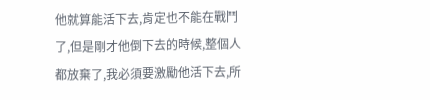他就算能活下去,肯定也不能在戰鬥了,但是剛才他倒下去的時候,整個人都放棄了,我必須要激勵他活下去,所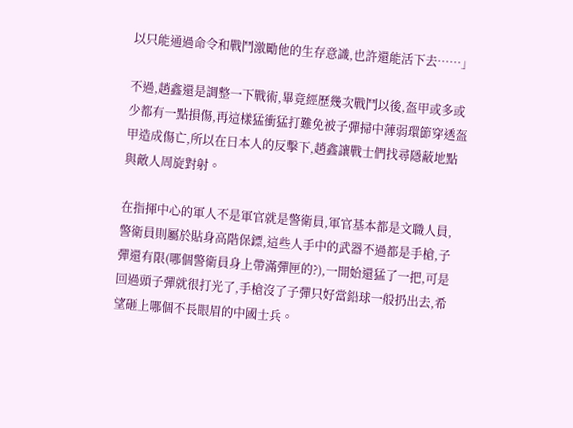以只能通過命令和戰鬥激勵他的生存意識,也許還能活下去……」

不過,趙鑫還是調整一下戰術,畢竟經歷幾次戰鬥以後,盔甲或多或少都有一點損傷,再這樣猛衝猛打難免被子彈掃中薄弱環節穿透盔甲造成傷亡,所以在日本人的反擊下,趙鑫讓戰士們找尋隱蔽地點與敵人周旋對射。

在指揮中心的軍人不是軍官就是警衛員,軍官基本都是文職人員,警衛員則屬於貼身高階保鏢,這些人手中的武器不過都是手槍,子彈還有限(哪個警衛員身上帶滿彈匣的?),一開始還猛了一把,可是回過頭子彈就很打光了,手槍沒了子彈只好當鉛球一般扔出去,希望砸上哪個不長眼眉的中國士兵。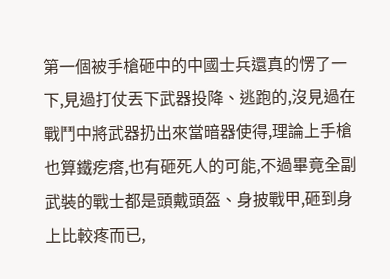第一個被手槍砸中的中國士兵還真的愣了一下,見過打仗丟下武器投降、逃跑的,沒見過在戰鬥中將武器扔出來當暗器使得,理論上手槍也算鐵疙瘩,也有砸死人的可能,不過畢竟全副武裝的戰士都是頭戴頭盔、身披戰甲,砸到身上比較疼而已,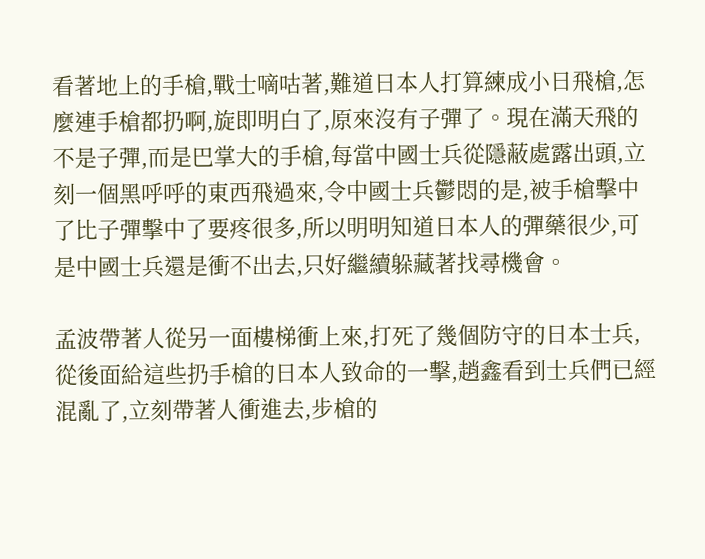看著地上的手槍,戰士嘀咕著,難道日本人打算練成小日飛槍,怎麼連手槍都扔啊,旋即明白了,原來沒有子彈了。現在滿天飛的不是子彈,而是巴掌大的手槍,每當中國士兵從隱蔽處露出頭,立刻一個黑呼呼的東西飛過來,令中國士兵鬱悶的是,被手槍擊中了比子彈擊中了要疼很多,所以明明知道日本人的彈藥很少,可是中國士兵還是衝不出去,只好繼續躲藏著找尋機會。

孟波帶著人從另一面樓梯衝上來,打死了幾個防守的日本士兵,從後面給這些扔手槍的日本人致命的一擊,趙鑫看到士兵們已經混亂了,立刻帶著人衝進去,步槍的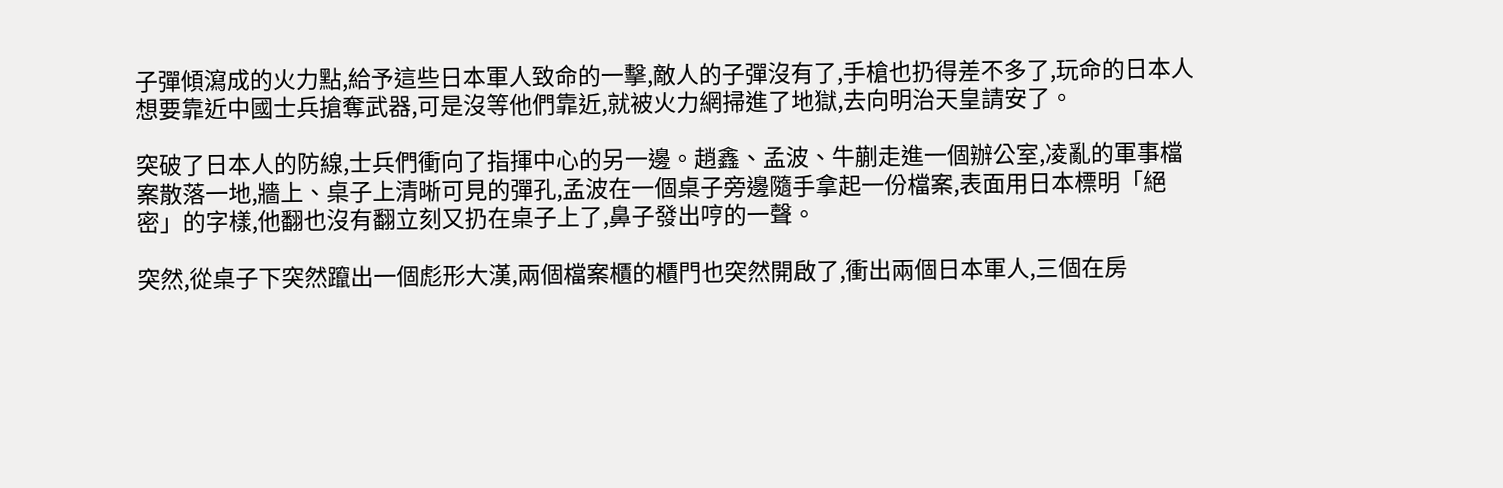子彈傾瀉成的火力點,給予這些日本軍人致命的一擊,敵人的子彈沒有了,手槍也扔得差不多了,玩命的日本人想要靠近中國士兵搶奪武器,可是沒等他們靠近,就被火力網掃進了地獄,去向明治天皇請安了。

突破了日本人的防線,士兵們衝向了指揮中心的另一邊。趙鑫、孟波、牛蒯走進一個辦公室,凌亂的軍事檔案散落一地,牆上、桌子上清晰可見的彈孔,孟波在一個桌子旁邊隨手拿起一份檔案,表面用日本標明「絕密」的字樣,他翻也沒有翻立刻又扔在桌子上了,鼻子發出哼的一聲。

突然,從桌子下突然躥出一個彪形大漢,兩個檔案櫃的櫃門也突然開啟了,衝出兩個日本軍人,三個在房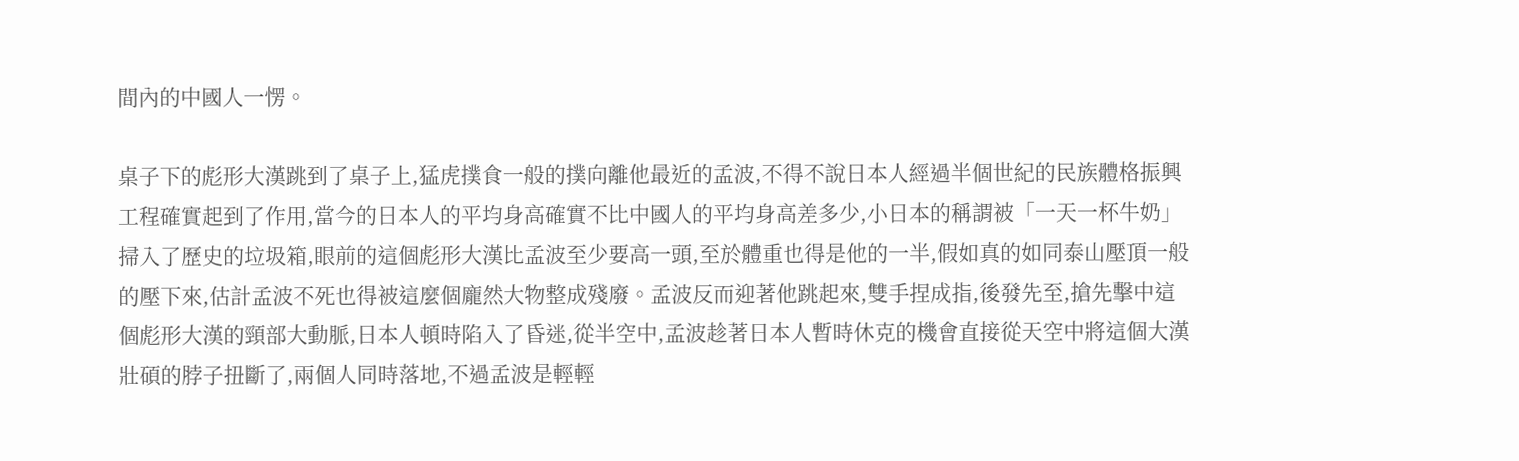間內的中國人一愣。

桌子下的彪形大漢跳到了桌子上,猛虎撲食一般的撲向離他最近的孟波,不得不說日本人經過半個世紀的民族體格振興工程確實起到了作用,當今的日本人的平均身高確實不比中國人的平均身高差多少,小日本的稱謂被「一天一杯牛奶」掃入了歷史的垃圾箱,眼前的這個彪形大漢比孟波至少要高一頭,至於體重也得是他的一半,假如真的如同泰山壓頂一般的壓下來,估計孟波不死也得被這麼個龐然大物整成殘廢。孟波反而迎著他跳起來,雙手捏成指,後發先至,搶先擊中這個彪形大漢的頸部大動脈,日本人頓時陷入了昏迷,從半空中,孟波趁著日本人暫時休克的機會直接從天空中將這個大漢壯碩的脖子扭斷了,兩個人同時落地,不過孟波是輕輕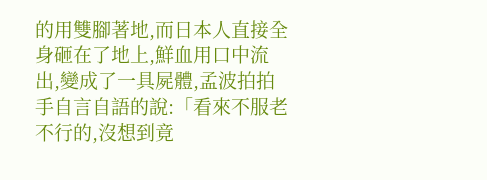的用雙腳著地,而日本人直接全身砸在了地上,鮮血用口中流出,變成了一具屍體,孟波拍拍手自言自語的說:「看來不服老不行的,沒想到竟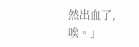然出血了,唉。」